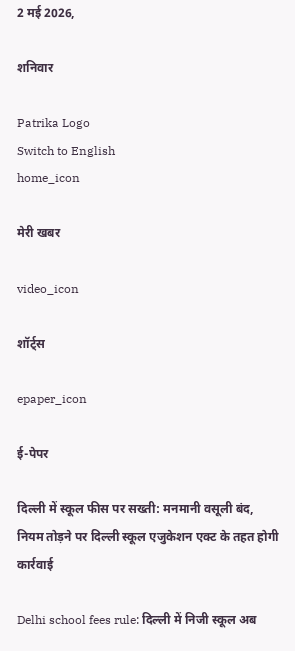2 मई 2026,

शनिवार

Patrika Logo
Switch to English
home_icon

मेरी खबर

video_icon

शॉर्ट्स

epaper_icon

ई-पेपर

दिल्ली में स्कूल फीस पर सख्ती: मनमानी वसूली बंद, नियम तोड़ने पर दिल्ली स्कूल एजुकेशन एक्ट के तहत होगी कार्रवाई

Delhi school fees rule: दिल्ली में निजी स्कूल अब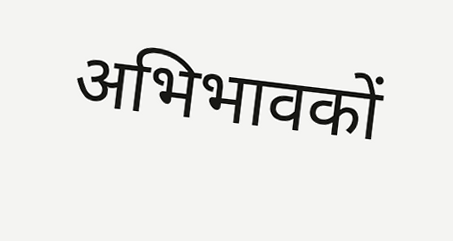अभिभावकों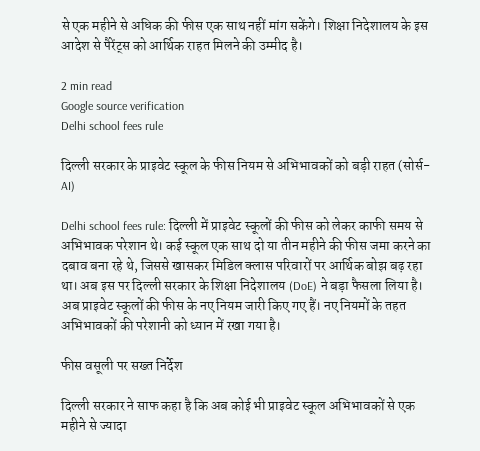से एक महीने से अधिक की फीस एक साथ नहीं मांग सकेंगे। शिक्षा निदेशालय के इस आदेश से पैरेंट्स को आर्थिक राहत मिलने की उम्मीद है।

2 min read
Google source verification
Delhi school fees rule

दिल्ली सरकार के प्राइवेट स्कूल के फीस नियम से अभिभावकों को बड़ी राहत (सोर्स-AI)

Delhi school fees rule: दिल्ली में प्राइवेट स्कूलों की फीस को लेकर काफी समय से अभिभावक परेशान थे। कई स्कूल एक साथ दो या तीन महीने की फीस जमा करने का दबाव बना रहे थे, जिससे खासकर मिडिल क्लास परिवारों पर आर्थिक बोझ बढ़ रहा था। अब इस पर दिल्ली सरकार के शिक्षा निदेशालय (DoE) ने बड़ा फैसला लिया है। अब प्राइवेट स्कूलों की फीस के नए नियम जारी किए गए हैं। नए नियमों के तहत अभिभावकों की परेशानी को ध्यान में रखा गया है।

फीस वसूली पर सख्त निर्देश

दिल्ली सरकार ने साफ कहा है कि अब कोई भी प्राइवेट स्कूल अभिभावकों से एक महीने से ज्यादा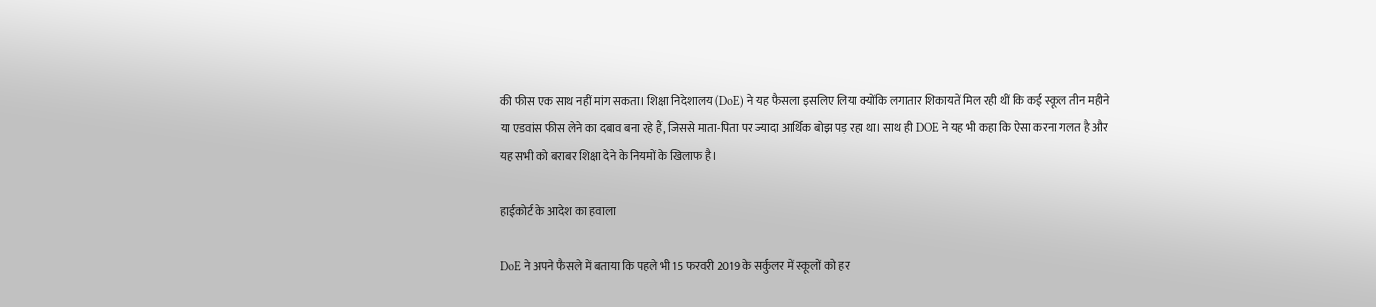की फीस एक साथ नहीं मांग सकता। शिक्षा निदेशालय (DoE) ने यह फैसला इसलिए लिया क्योंकि लगातार शिकायतें मिल रही थीं कि कई स्कूल तीन महीने या एडवांस फीस लेने का दबाव बना रहे हैं, जिससे माता-पिता पर ज्यादा आर्थिक बोझ पड़ रहा था। साथ ही DOE ने यह भी कहा कि ऐसा करना गलत है और यह सभी को बराबर शिक्षा देने के नियमों के खिलाफ है।

हाईकोर्ट के आदेश का हवाला

DoE ने अपने फैसले में बताया कि पहले भी 15 फरवरी 2019 के सर्कुलर में स्कूलों को हर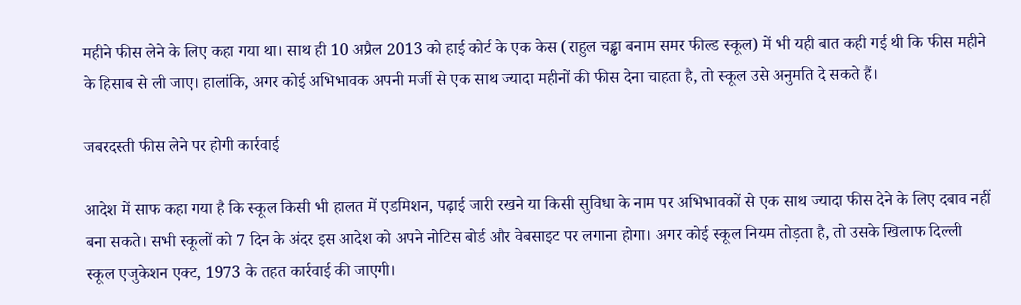महीने फीस लेने के लिए कहा गया था। साथ ही 10 अप्रैल 2013 को हाई कोर्ट के एक केस (राहुल चड्ढा बनाम समर फील्ड स्कूल) में भी यही बात कही गई थी कि फीस महीने के हिसाब से ली जाए। हालांकि, अगर कोई अभिभावक अपनी मर्जी से एक साथ ज्यादा महीनों की फीस देना चाहता है, तो स्कूल उसे अनुमति दे सकते हैं।

जबरदस्ती फीस लेने पर होगी कार्रवाई

आदेश में साफ कहा गया है कि स्कूल किसी भी हालत में एडमिशन, पढ़ाई जारी रखने या किसी सुविधा के नाम पर अभिभावकों से एक साथ ज्यादा फीस देने के लिए दबाव नहीं बना सकते। सभी स्कूलों को 7 दिन के अंदर इस आदेश को अपने नोटिस बोर्ड और वेबसाइट पर लगाना होगा। अगर कोई स्कूल नियम तोड़ता है, तो उसके खिलाफ दिल्ली स्कूल एजुकेशन एक्ट, 1973 के तहत कार्रवाई की जाएगी।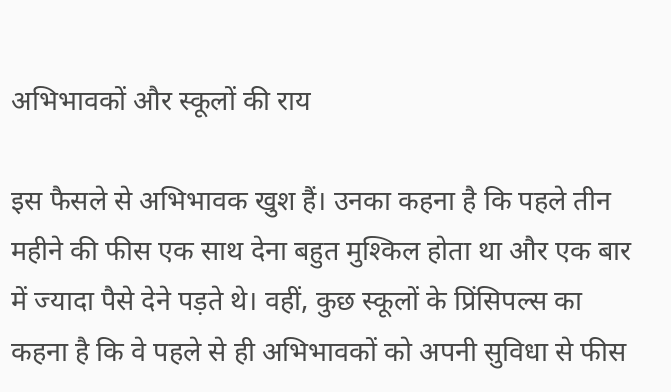अभिभावकों और स्कूलों की राय

इस फैसले से अभिभावक खुश हैं। उनका कहना है कि पहले तीन महीने की फीस एक साथ देना बहुत मुश्किल होता था और एक बार में ज्यादा पैसे देने पड़ते थे। वहीं, कुछ स्कूलों के प्रिंसिपल्स का कहना है कि वे पहले से ही अभिभावकों को अपनी सुविधा से फीस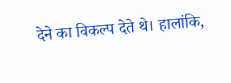देने का विकल्प देते थे। हालांकि,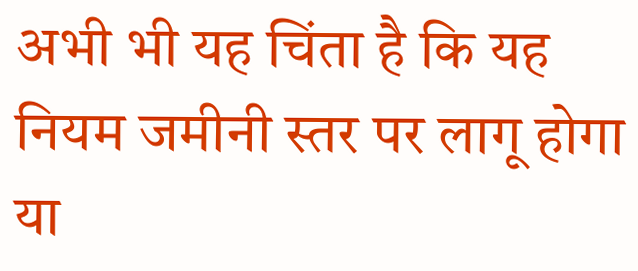अभी भी यह चिंता है कि यह नियम जमीनी स्तर पर लागू होगा या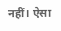नहीं। ऐसा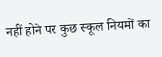नहीं होने पर कुछ स्कूल नियमों का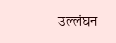उल्लंघन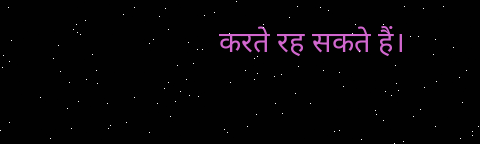करते रह सकते हैं।